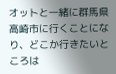オットと一緒に群馬県高崎市に行くことになり、どこか行きたいところは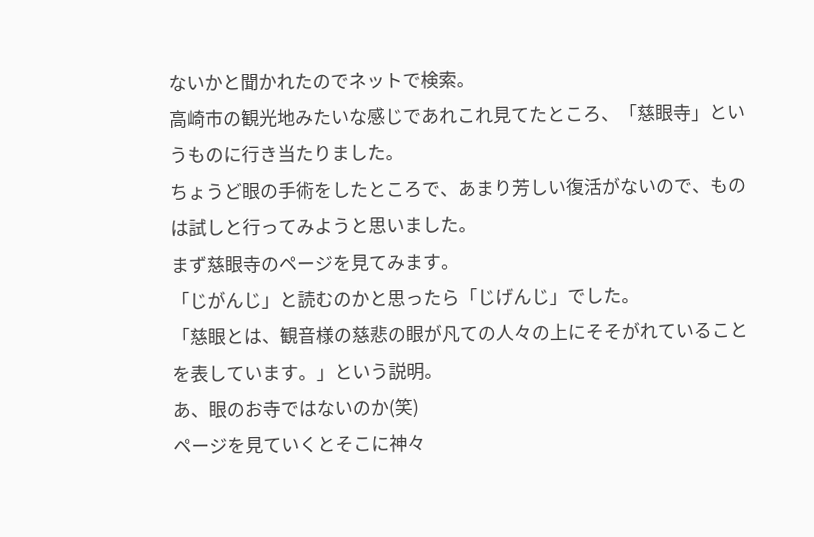ないかと聞かれたのでネットで検索。
高崎市の観光地みたいな感じであれこれ見てたところ、「慈眼寺」というものに行き当たりました。
ちょうど眼の手術をしたところで、あまり芳しい復活がないので、ものは試しと行ってみようと思いました。
まず慈眼寺のページを見てみます。
「じがんじ」と読むのかと思ったら「じげんじ」でした。
「慈眼とは、観音様の慈悲の眼が凡ての人々の上にそそがれていることを表しています。」という説明。
あ、眼のお寺ではないのか(笑)
ページを見ていくとそこに神々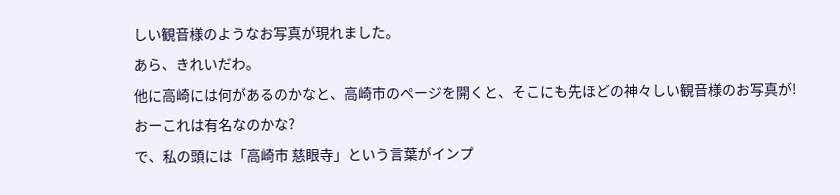しい観音様のようなお写真が現れました。
あら、きれいだわ。
他に高崎には何があるのかなと、高崎市のページを開くと、そこにも先ほどの神々しい観音様のお写真が!
おーこれは有名なのかな?
で、私の頭には「高崎市 慈眼寺」という言葉がインプ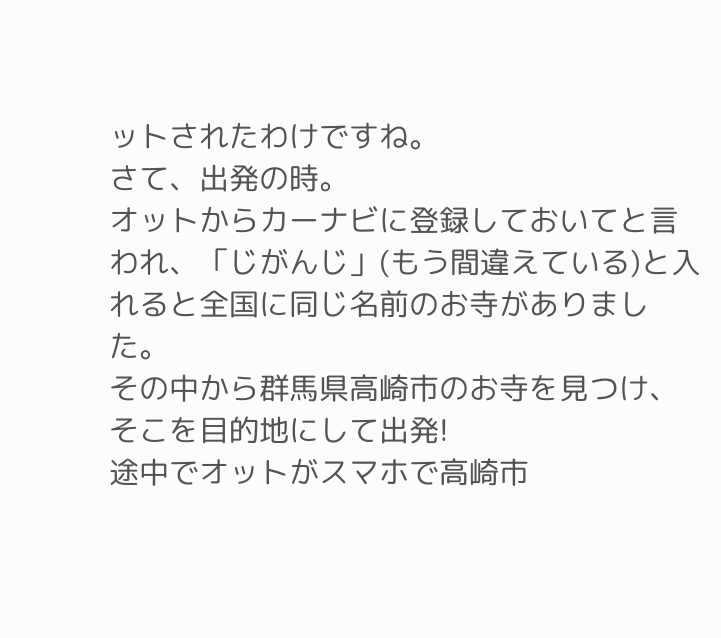ットされたわけですね。
さて、出発の時。
オットからカーナビに登録しておいてと言われ、「じがんじ」(もう間違えている)と入れると全国に同じ名前のお寺がありました。
その中から群馬県高崎市のお寺を見つけ、そこを目的地にして出発!
途中でオットがスマホで高崎市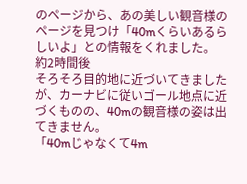のページから、あの美しい観音様のページを見つけ「40mくらいあるらしいよ」との情報をくれました。
約2時間後
そろそろ目的地に近づいてきましたが、カーナビに従いゴール地点に近づくものの、40mの観音様の姿は出てきません。
「40mじゃなくて4m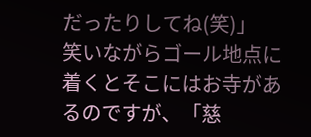だったりしてね(笑)」
笑いながらゴール地点に着くとそこにはお寺があるのですが、「慈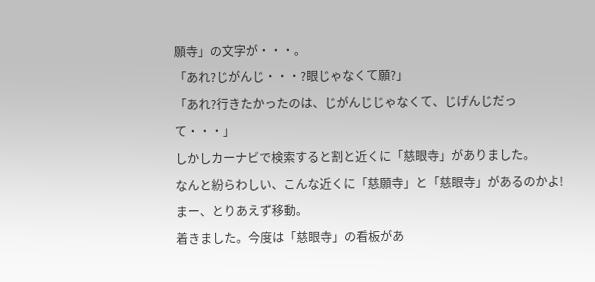願寺」の文字が・・・。
「あれ?じがんじ・・・?眼じゃなくて願?」
「あれ?行きたかったのは、じがんじじゃなくて、じげんじだって・・・」
しかしカーナビで検索すると割と近くに「慈眼寺」がありました。
なんと紛らわしい、こんな近くに「慈願寺」と「慈眼寺」があるのかよ!
まー、とりあえず移動。
着きました。今度は「慈眼寺」の看板があ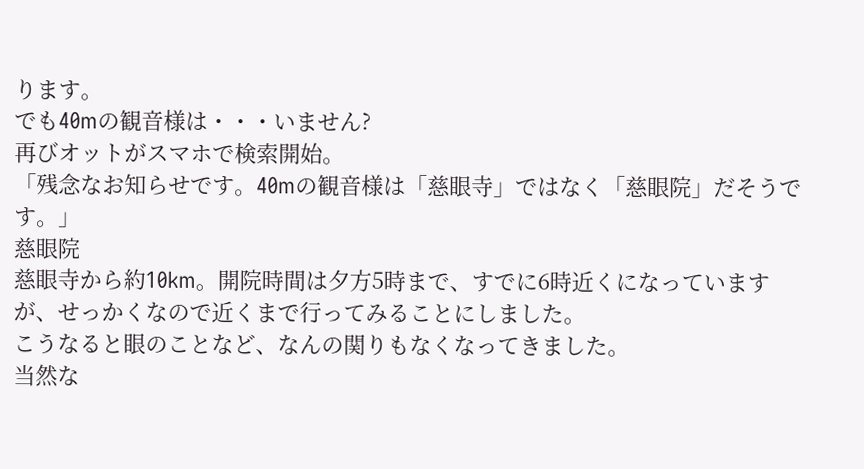ります。
でも40mの観音様は・・・いません?
再びオットがスマホで検索開始。
「残念なお知らせです。40mの観音様は「慈眼寺」ではなく「慈眼院」だそうです。」
慈眼院
慈眼寺から約10km。開院時間は夕方5時まで、すでに6時近くになっていますが、せっかくなので近くまで行ってみることにしました。
こうなると眼のことなど、なんの関りもなくなってきました。
当然な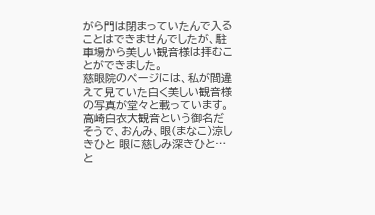がら門は閉まっていたんで入ることはできませんでしたが、駐車場から美しい観音様は拝むことができました。
慈眼院のページには、私が間違えて見ていた白く美しい観音様の写真が堂々と載っています。
高崎白衣大観音という御名だそうで、おんみ、眼(まなこ)涼しきひと 眼に慈しみ深きひと…と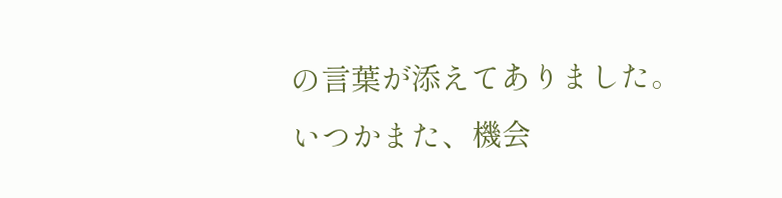の言葉が添えてありました。
いつかまた、機会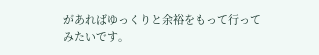があればゆっくりと余裕をもって行ってみたいです。